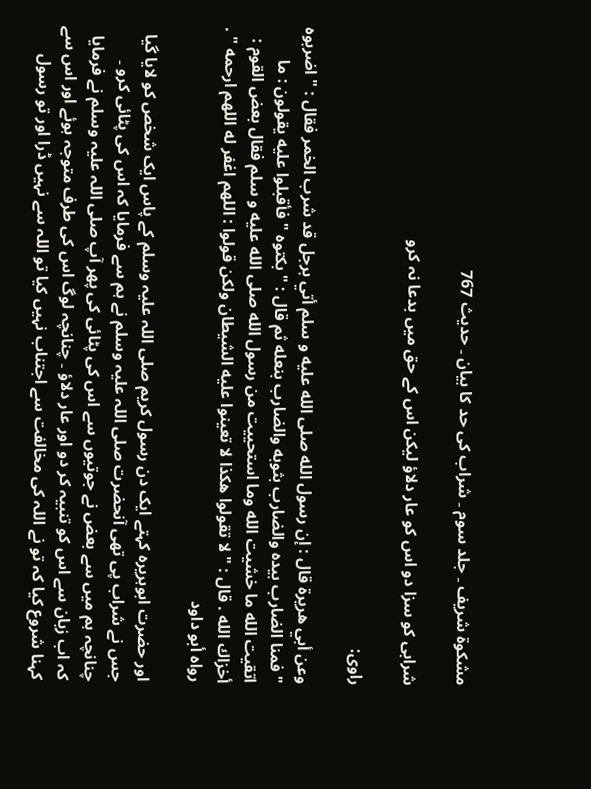مشکوۃ شریف ۔ جلد سوم ۔ شراب کی حد کا بیان ۔ حدیث 767

شرابی کو سزا دو اس کو عار دلاؤ لیکن اس کے حق میں بدعا نہ کرو

راوی:

وعن أبي هريرة قال : إن رسول الله صلى الله عليه و سلم أتي برجل قد شرب الخمر فقال : " اضربوه " فمنا الضارب بيده والضارب بثوبه والضارب بنعله ثم قال : " بكتوه " فأقبلوا عليه يقولون : ما اتقيت الله ما خشيت الله وما استحييت من رسول الله صلى الله عليه و سلم فقال بعض القوم : أخزاك الله . قال : " لا تقولوا هكذا لا تعينوا عليه الشيطان ولكن قولوا : اللهم اغفر له اللهم ارحمه " . رواه أبو داود

اور حضرت ابوہریرہ کہتے ایک دن رسول کریم صلی اللہ علیہ وسلم کے پاس ایک شخص کو لایا گیا جس نے شراب پی تھی آنحضرت صلی اللہ علیہ وسلم نے ہم سے فرمایا کہ اس کی پٹائی کرو ۔ چنانچہ ہم میں سے بعض نے جوتیوں سے اس کی پٹائی کی پھر آپ صلی اللہ علیہ وسلم نے فرمایا کہ اب زبان سے اس کو تنبیہ کر دو اور عار دلاؤ ۔ چنانچہ لوگ اس کی طرف متوجہ ہوئے اور اس سے کہنا شروع کیا کہ تو نے اللہ کی مخالفت سے اجتناب نہیں کیا تو اللہ سے نہیں ڈرا اور تو رسول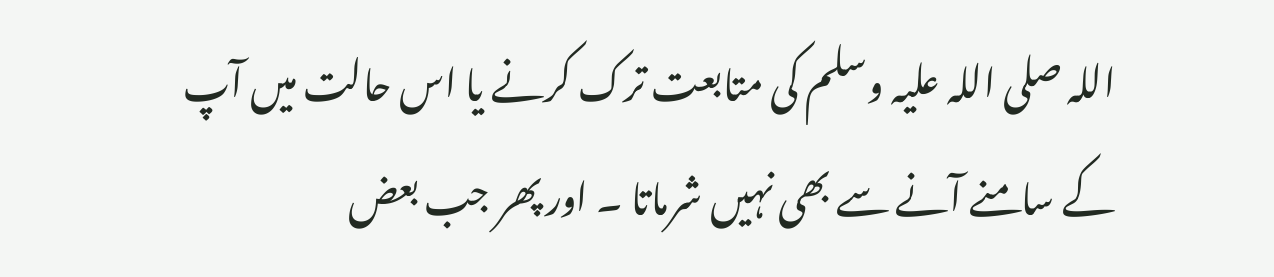اللہ صلی اللہ علیہ وسلم کی متابعت ترک کرنے یا اس حالت میں آپ کے سامنے آنے سے بھی نہیں شرماتا ۔ اور پھر جب بعض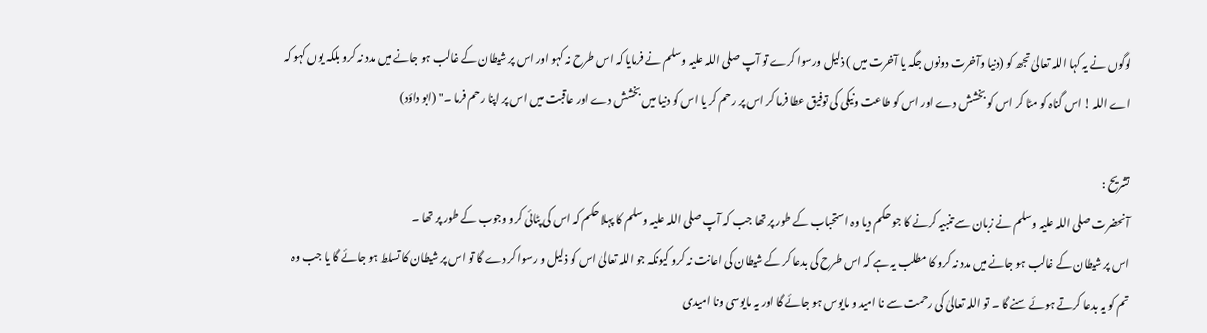لوگوں نے یہ کہا اللہ تعالیٰ تجھ کو (دنیا وآخرت دونوں جگہ یا آخرت میں ) ذلیل ورسوا کرے تو آپ صلی اللہ علیہ وسلم نے فرمایا کہ اس طرح نہ کہو اور اس پر شیطان کے غالب ہو جانے میں مدد نہ کرو بلکہ یوں کہو کہ اے اللہ ! اس گناہ کو مٹا کر اس کو بخشش دے اور اس کو طاعت ونیکی کی توفیق عطا فرما کر اس پر رحم کر یا اس کو دنیا میں بخشش دے اور عاقبت میں اس پر اپنا رحم فرما ۔" (ابو داؤد)

تشریح :
آنحضرت صلی اللہ علیہ وسلم نے زبان سے تنبیہ کرنے کا جو حکم دیا وہ استحباب کے طور پر تھا جب کہ آپ صلی اللہ علیہ وسلم کا پہلا حکم کہ اس کی پٹائی کرو وجوب کے طور پر تھا ۔
اس پر شیطان کے غالب ہو جانے میں مدد نہ کرو کا مطلب یہ ہے کہ اس طرح کی بدعا کر کے شیطان کی اعانت نہ کرو کیونکہ جو اللہ تعالیٰ اس کو ذلیل و رسوا کر دے گا تو اس پر شیطان کا تسلط ہو جائے گا یا جب وہ تم کو یہ بدعا کرتے ہوئے سنے گا ۔ تو اللہ تعالیٰ کی رحمت سے نا امید و مایوس ہو جائے گا اور یہ مایوسی ونا امیدی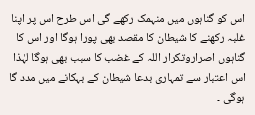اس کو گناہوں میں منہمک رکھے گی اس طرح اس پر اپنا غلبہ رکھنے کا شیطان کا مقصد بھی پورا ہوگا اور اس کا گناہوں اصراروتکرار اللہ کے غضب کا سبب بھی ہوگا لہٰذا اس اعتبار سے تمہاری بدعا شیطان کے بہکانے میں مدد گا ہوگی ۔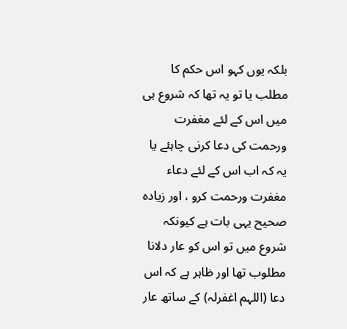بلکہ یوں کہو اس حکم کا مطلب یا تو یہ تھا کہ شروع ہی میں اس کے لئے مغفرت ورحمت کی دعا کرنی چاہئے یا یہ کہ اب اس کے لئے دعاء مغفرت ورحمت کرو ، اور زیادہ صحیح یہی بات ہے کیونکہ شروع میں تو اس کو عار دلانا مطلوب تھا اور ظاہر ہے کہ اس دعا (اللہم اغفرلہ) کے ساتھ عار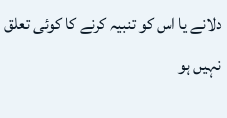دلانے یا اس کو تنبیہ کرنے کا کوئی تعلق نہیں ہو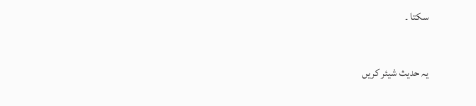سکتا ۔

یہ حدیث شیئر کریں